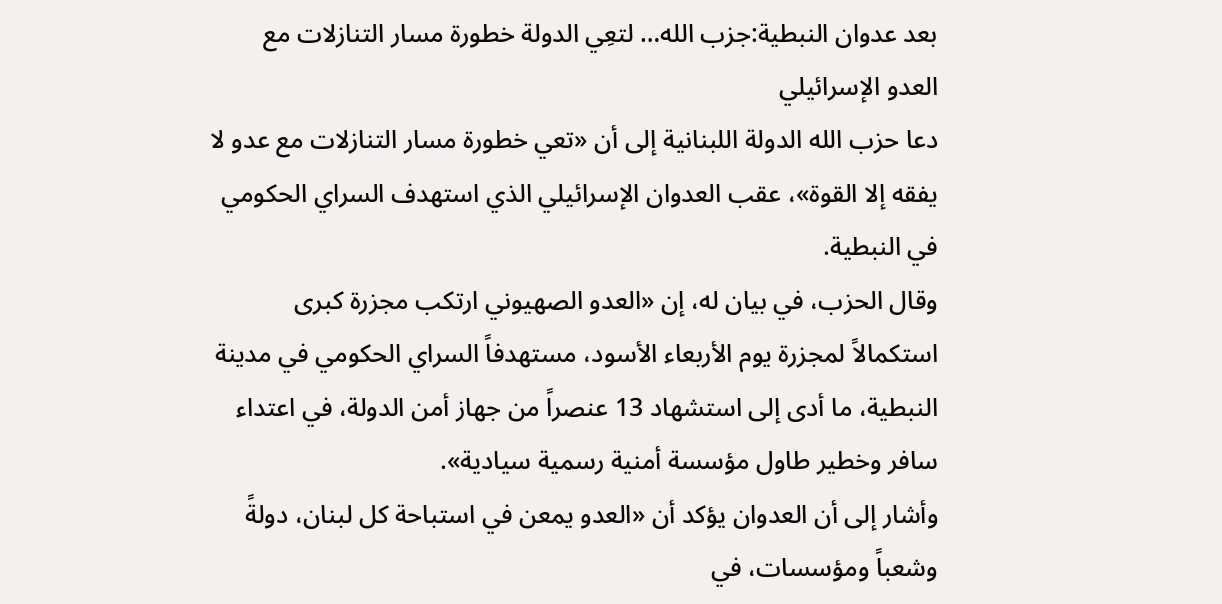بعد عدوان النبطية:جزب الله… لتعِي الدولة خطورة مسار التنازلات مع العدو الإسرائيلي
دعا حزب الله الدولة اللبنانية إلى أن «تعي خطورة مسار التنازلات مع عدو لا يفقه إلا القوة»، عقب العدوان الإسرائيلي الذي استهدف السراي الحكومي في النبطية.
وقال الحزب، في بيان له، إن «العدو الصهيوني ارتكب مجزرة كبرى استكمالاً لمجزرة يوم الأربعاء الأسود، مستهدفاً السراي الحكومي في مدينة النبطية، ما أدى إلى استشهاد 13 عنصراً من جهاز أمن الدولة، في اعتداء سافر وخطير طاول مؤسسة أمنية رسمية سيادية».
وأشار إلى أن العدوان يؤكد أن «العدو يمعن في استباحة كل لبنان، دولةً وشعباً ومؤسسات، في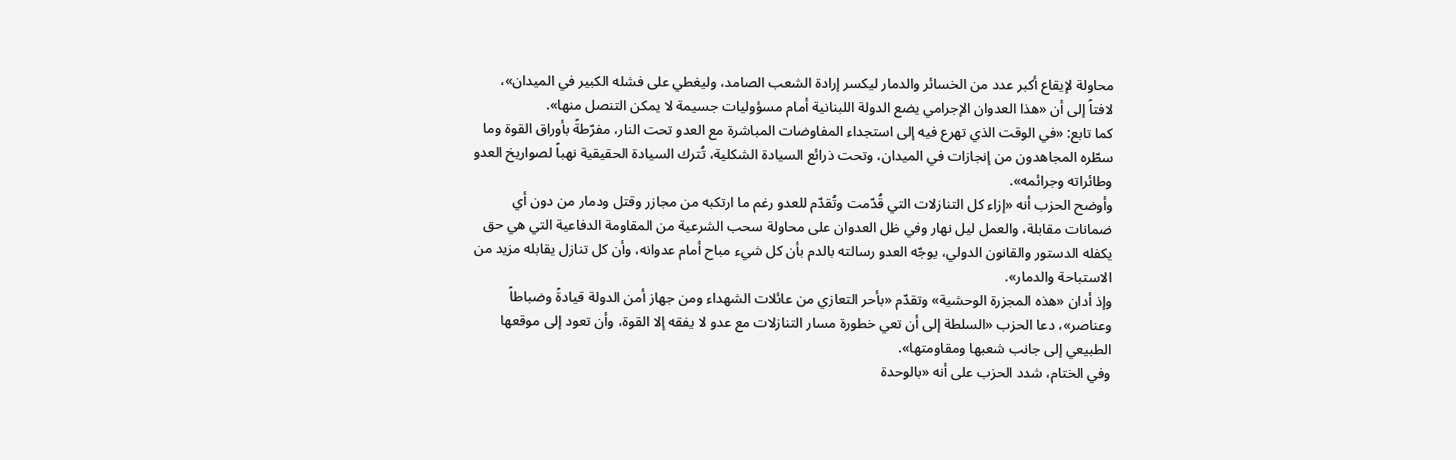محاولة لإيقاع أكبر عدد من الخسائر والدمار ليكسر إرادة الشعب الصامد، وليغطي على فشله الكبير في الميدان»، لافتاً إلى أن «هذا العدوان الإجرامي يضع الدولة اللبنانية أمام مسؤوليات جسيمة لا يمكن التنصل منها».
كما تابع: «في الوقت الذي تهرع فيه إلى استجداء المفاوضات المباشرة مع العدو تحت النار، مفرّطةً بأوراق القوة وما سطّره المجاهدون من إنجازات في الميدان، وتحت ذرائع السيادة الشكلية، تُترك السيادة الحقيقية نهباً لصواريخ العدو وطائراته وجرائمه».
وأوضح الحزب أنه «إزاء كل التنازلات التي قُدّمت وتُقدّم للعدو رغم ما ارتكبه من مجازر وقتل ودمار من دون أي ضمانات مقابلة، والعمل ليل نهار وفي ظل العدوان على محاولة سحب الشرعية من المقاومة الدفاعية التي هي حق يكفله الدستور والقانون الدولي، يوجّه العدو رسالته بالدم بأن كل شيء مباح أمام عدوانه، وأن كل تنازل يقابله مزيد من الاستباحة والدمار».
وإذ أدان «هذه المجزرة الوحشية» وتقدّم «بأحر التعازي من عائلات الشهداء ومن جهاز أمن الدولة قيادةً وضباطاً وعناصر»، دعا الحزب «السلطة إلى أن تعي خطورة مسار التنازلات مع عدو لا يفقه إلا القوة، وأن تعود إلى موقعها الطبيعي إلى جانب شعبها ومقاومتها».
وفي الختام، شدد الحزب على أنه «بالوحدة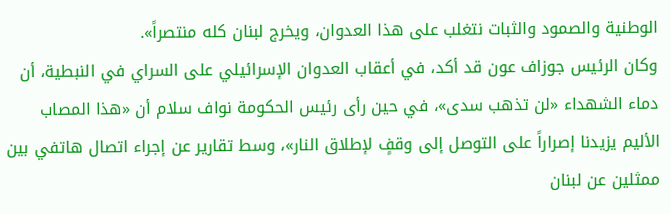الوطنية والصمود والثبات نتغلب على هذا العدوان، ويخرج لبنان كله منتصراً».
وكان الرئيس جوزاف عون قد أكد، في أعقاب العدوان الإسرائيلي على السراي في النبطية، أن دماء الشهداء «لن تذهب سدى»، في حين رأى رئيس الحكومة نواف سلام أن «هذا المصاب الأليم يزيدنا إصراراً على التوصل إلى وقفٍ لإطلاق النار»، وسط تقارير عن إجراء اتصال هاتفي بين ممثلين عن لبنان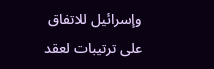وإسرائيل للاتفاق على ترتيبات لعقد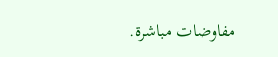مفاوضات مباشرة.